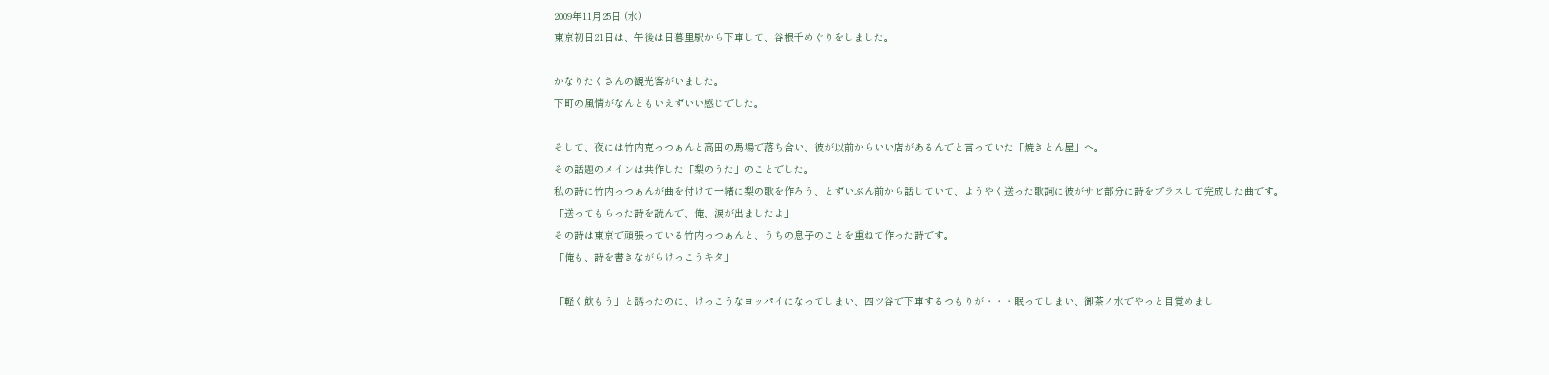2009年11月25日 (水)
東京初日21日は、午後は日暮里駅から下車して、谷根千めぐりをしました。

かなりたくさんの観光客がいました。
下町の風情がなんともいえずいい感じでした。

そして、夜には竹内克っつぁんと高田の馬場で落ち合い、彼が以前からいい店があるんでと言っていた「焼きとん屋」へ。
その話題のメインは共作した「梨のうた」のことでした。
私の詩に竹内っつぁんが曲を付けて一緒に梨の歌を作ろう、とずいぶん前から話していて、ようやく送った歌詞に彼がサビ部分に詩をプラスして完成した曲です。
「送ってもらった詩を読んで、俺、涙が出ましたよ」
その詩は東京で頑張っている竹内っつぁんと、うちの息子のことを重ねて作った詩です。
「俺も、詩を書きながらけっこうキタ」

「軽く飲もう」と誘ったのに、けっこうなヨッパイになってしまい、四ツ谷で下車するつもりが・・・眠ってしまい、御茶ノ水でやっと目覚めまし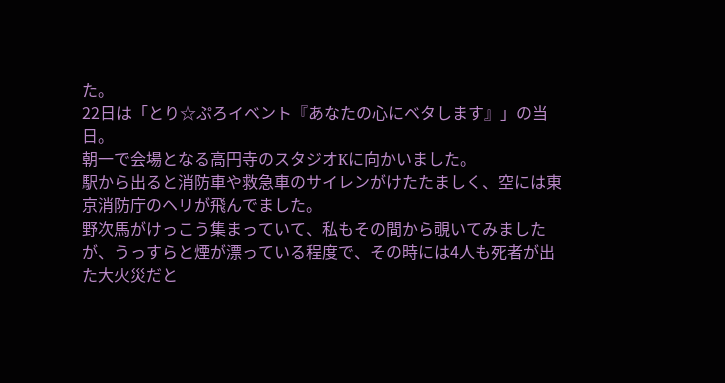た。
22日は「とり☆ぷろイベント『あなたの心にベタします』」の当日。
朝一で会場となる高円寺のスタジオKに向かいました。
駅から出ると消防車や救急車のサイレンがけたたましく、空には東京消防庁のヘリが飛んでました。
野次馬がけっこう集まっていて、私もその間から覗いてみましたが、うっすらと煙が漂っている程度で、その時には4人も死者が出た大火災だと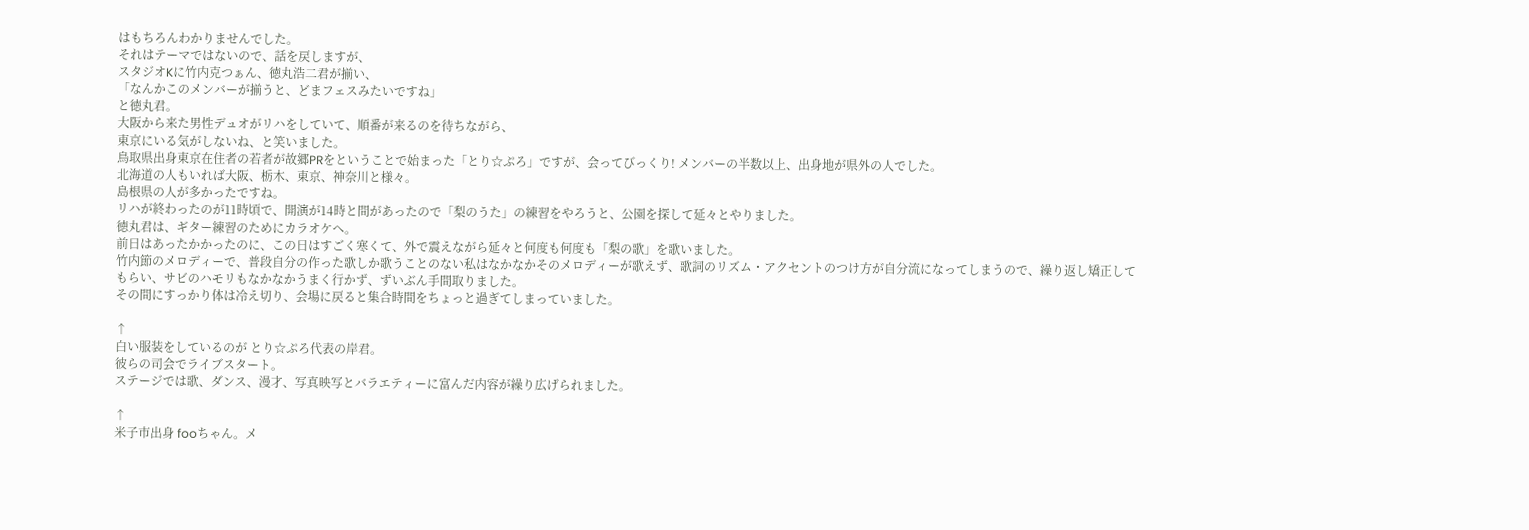はもちろんわかりませんでした。
それはテーマではないので、話を戻しますが、
スタジオKに竹内克つぁん、徳丸浩二君が揃い、
「なんかこのメンバーが揃うと、どまフェスみたいですね」
と徳丸君。
大阪から来た男性デュオがリハをしていて、順番が来るのを待ちながら、
東京にいる気がしないね、と笑いました。
鳥取県出身東京在住者の若者が故郷PRをということで始まった「とり☆ぷろ」ですが、会ってびっくり! メンバーの半数以上、出身地が県外の人でした。
北海道の人もいれば大阪、栃木、東京、神奈川と様々。
島根県の人が多かったですね。
リハが終わったのが11時頃で、開演が14時と間があったので「梨のうた」の練習をやろうと、公園を探して延々とやりました。
徳丸君は、ギター練習のためにカラオケへ。
前日はあったかかったのに、この日はすごく寒くて、外で震えながら延々と何度も何度も「梨の歌」を歌いました。
竹内節のメロディーで、普段自分の作った歌しか歌うことのない私はなかなかそのメロディーが歌えず、歌詞のリズム・アクセントのつけ方が自分流になってしまうので、繰り返し矯正してもらい、サビのハモリもなかなかうまく行かず、ずいぶん手間取りました。
その間にすっかり体は冷え切り、会場に戻ると集合時間をちょっと過ぎてしまっていました。

↑
白い服装をしているのが とり☆ぷろ代表の岸君。
彼らの司会でライブスタート。
ステージでは歌、ダンス、漫才、写真映写とバラエティーに富んだ内容が繰り広げられました。

↑
米子市出身 fooちゃん。メ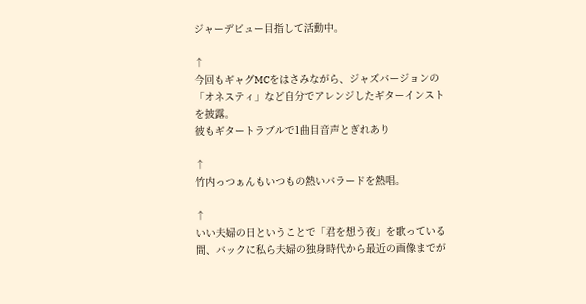ジャーデビュー目指して活動中。

↑
今回もギャグMCをはさみながら、ジャズバージョンの「オネスティ」など自分でアレンジしたギターインストを披露。
彼もギタートラブルで1曲目音声とぎれあり

↑
竹内っつぁんもいつもの熱いバラードを熱唱。

↑
いい夫婦の日ということで「君を想う夜」を歌っている間、バックに私ら夫婦の独身時代から最近の画像までが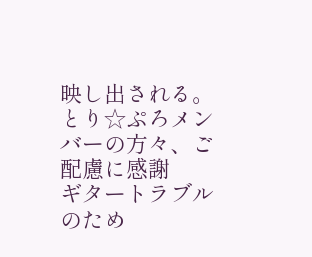映し出される。
とり☆ぷろメンバーの方々、ご配慮に感謝
ギタートラブルのため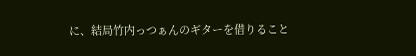に、結局竹内っつぁんのギターを借りること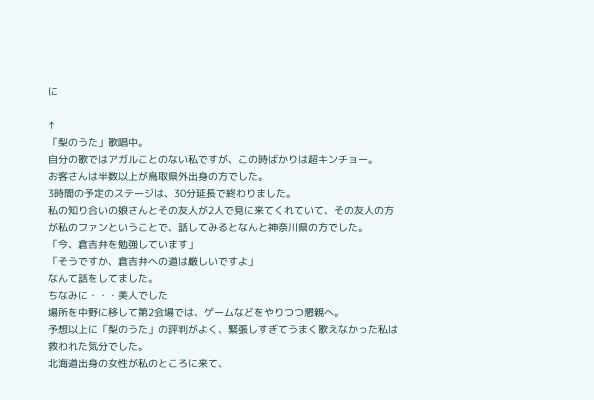に

↑
「梨のうた」歌唱中。
自分の歌ではアガルことのない私ですが、この時ばかりは超キンチョー。
お客さんは半数以上が鳥取県外出身の方でした。
3時間の予定のステージは、30分延長で終わりました。
私の知り合いの娘さんとその友人が2人で見に来てくれていて、その友人の方が私のファンということで、話してみるとなんと神奈川県の方でした。
「今、倉吉弁を勉強しています」
「そうですか、倉吉弁への道は厳しいですよ」
なんて話をしてました。
ちなみに・・・美人でした
場所を中野に移して第2会場では、ゲームなどをやりつつ懇親へ。
予想以上に「梨のうた」の評判がよく、緊張しすぎてうまく歌えなかった私は救われた気分でした。
北海道出身の女性が私のところに来て、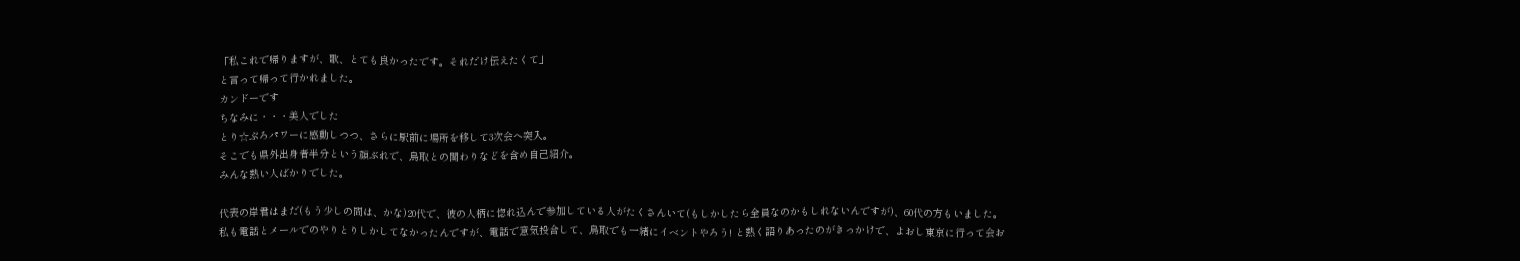「私これで帰りますが、歌、とても良かったです。それだけ伝えたくて」
と言って帰って行かれました。
カンドーです
ちなみに・・・美人でした
とり☆ぷろパワーに感動しつつ、さらに駅前に場所を移して3次会へ突入。
そこでも県外出身者半分という顔ぶれで、鳥取との関わりなどを含め自己紹介。
みんな熱い人ばかりでした。

代表の岸君はまだ(もう少しの間は、かな)20代で、彼の人柄に惚れ込んで参加している人がたくさんいて(もしかしたら全員なのかもしれないんですが)、60代の方もいました。
私も電話とメールでのやりとりしかしてなかったんですが、電話で意気投合して、鳥取でも一緒にイベントやろう! と熱く語りあったのがきっかけで、よおし東京に行って会お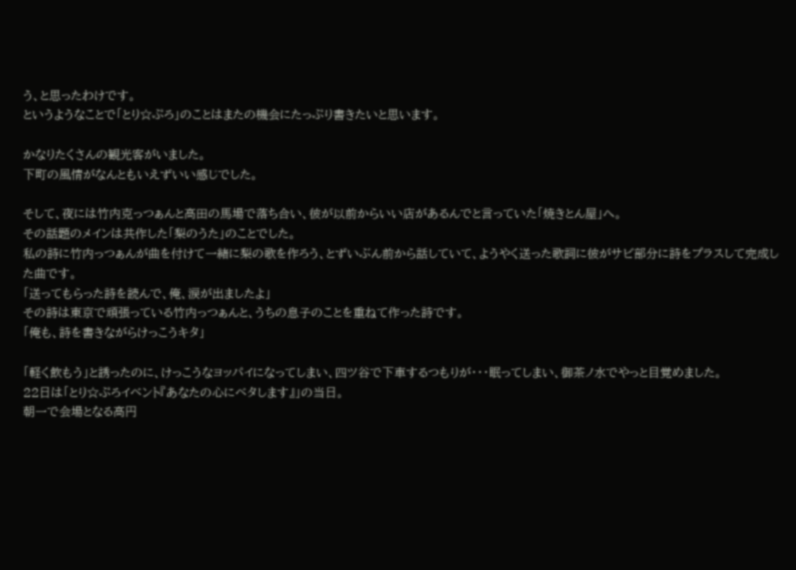う、と思ったわけです。
というようなことで「とり☆ぷろ」のことはまたの機会にたっぷり書きたいと思います。

かなりたくさんの観光客がいました。
下町の風情がなんともいえずいい感じでした。

そして、夜には竹内克っつぁんと高田の馬場で落ち合い、彼が以前からいい店があるんでと言っていた「焼きとん屋」へ。
その話題のメインは共作した「梨のうた」のことでした。
私の詩に竹内っつぁんが曲を付けて一緒に梨の歌を作ろう、とずいぶん前から話していて、ようやく送った歌詞に彼がサビ部分に詩をプラスして完成した曲です。
「送ってもらった詩を読んで、俺、涙が出ましたよ」
その詩は東京で頑張っている竹内っつぁんと、うちの息子のことを重ねて作った詩です。
「俺も、詩を書きながらけっこうキタ」

「軽く飲もう」と誘ったのに、けっこうなヨッパイになってしまい、四ツ谷で下車するつもりが・・・眠ってしまい、御茶ノ水でやっと目覚めました。
22日は「とり☆ぷろイベント『あなたの心にベタします』」の当日。
朝一で会場となる高円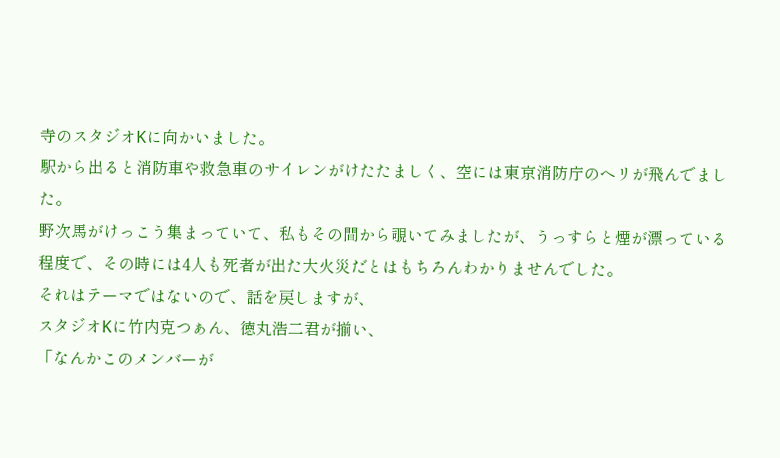寺のスタジオKに向かいました。
駅から出ると消防車や救急車のサイレンがけたたましく、空には東京消防庁のヘリが飛んでました。
野次馬がけっこう集まっていて、私もその間から覗いてみましたが、うっすらと煙が漂っている程度で、その時には4人も死者が出た大火災だとはもちろんわかりませんでした。
それはテーマではないので、話を戻しますが、
スタジオKに竹内克つぁん、徳丸浩二君が揃い、
「なんかこのメンバーが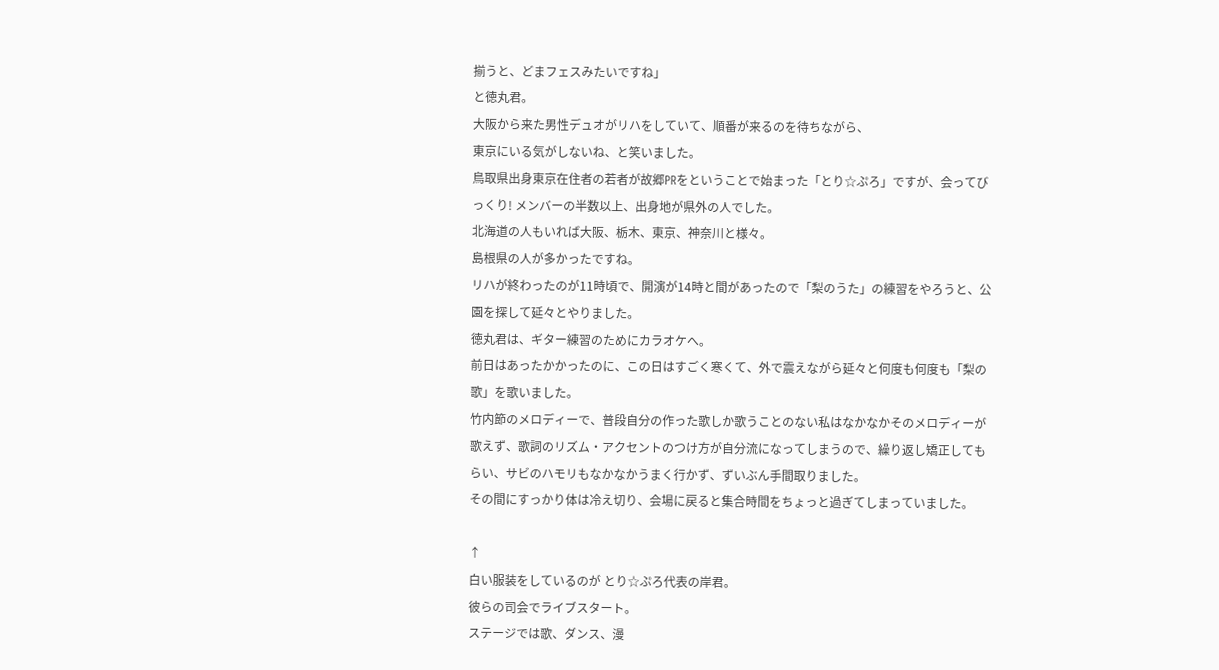揃うと、どまフェスみたいですね」
と徳丸君。
大阪から来た男性デュオがリハをしていて、順番が来るのを待ちながら、
東京にいる気がしないね、と笑いました。
鳥取県出身東京在住者の若者が故郷PRをということで始まった「とり☆ぷろ」ですが、会ってびっくり! メンバーの半数以上、出身地が県外の人でした。
北海道の人もいれば大阪、栃木、東京、神奈川と様々。
島根県の人が多かったですね。
リハが終わったのが11時頃で、開演が14時と間があったので「梨のうた」の練習をやろうと、公園を探して延々とやりました。
徳丸君は、ギター練習のためにカラオケへ。
前日はあったかかったのに、この日はすごく寒くて、外で震えながら延々と何度も何度も「梨の歌」を歌いました。
竹内節のメロディーで、普段自分の作った歌しか歌うことのない私はなかなかそのメロディーが歌えず、歌詞のリズム・アクセントのつけ方が自分流になってしまうので、繰り返し矯正してもらい、サビのハモリもなかなかうまく行かず、ずいぶん手間取りました。
その間にすっかり体は冷え切り、会場に戻ると集合時間をちょっと過ぎてしまっていました。

↑
白い服装をしているのが とり☆ぷろ代表の岸君。
彼らの司会でライブスタート。
ステージでは歌、ダンス、漫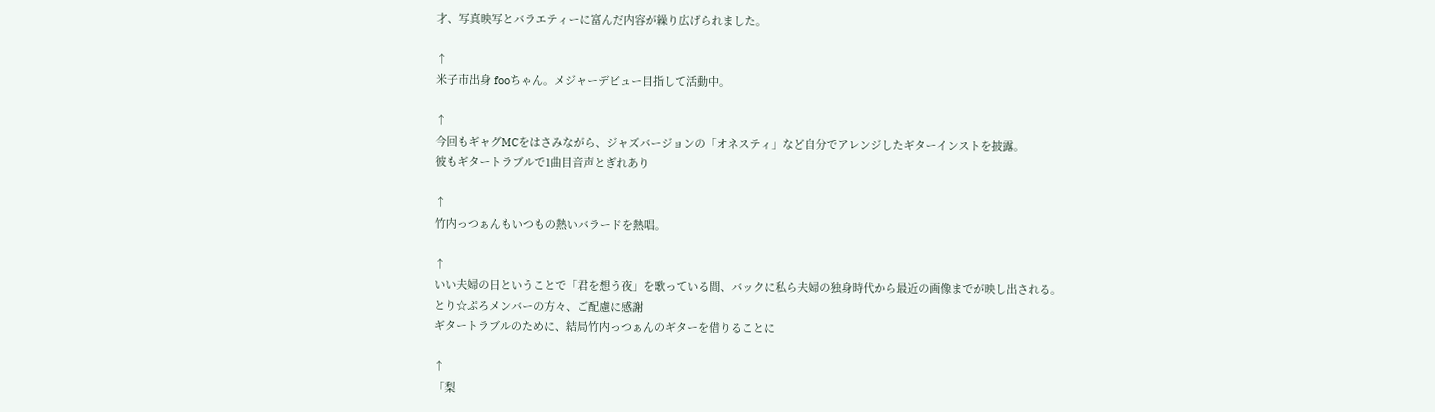才、写真映写とバラエティーに富んだ内容が繰り広げられました。

↑
米子市出身 fooちゃん。メジャーデビュー目指して活動中。

↑
今回もギャグMCをはさみながら、ジャズバージョンの「オネスティ」など自分でアレンジしたギターインストを披露。
彼もギタートラブルで1曲目音声とぎれあり

↑
竹内っつぁんもいつもの熱いバラードを熱唱。

↑
いい夫婦の日ということで「君を想う夜」を歌っている間、バックに私ら夫婦の独身時代から最近の画像までが映し出される。
とり☆ぷろメンバーの方々、ご配慮に感謝
ギタートラブルのために、結局竹内っつぁんのギターを借りることに

↑
「梨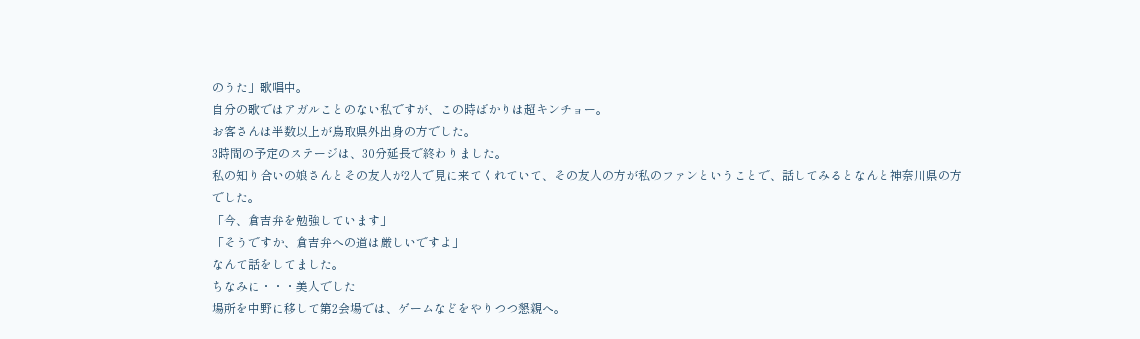のうた」歌唱中。
自分の歌ではアガルことのない私ですが、この時ばかりは超キンチョー。
お客さんは半数以上が鳥取県外出身の方でした。
3時間の予定のステージは、30分延長で終わりました。
私の知り合いの娘さんとその友人が2人で見に来てくれていて、その友人の方が私のファンということで、話してみるとなんと神奈川県の方でした。
「今、倉吉弁を勉強しています」
「そうですか、倉吉弁への道は厳しいですよ」
なんて話をしてました。
ちなみに・・・美人でした
場所を中野に移して第2会場では、ゲームなどをやりつつ懇親へ。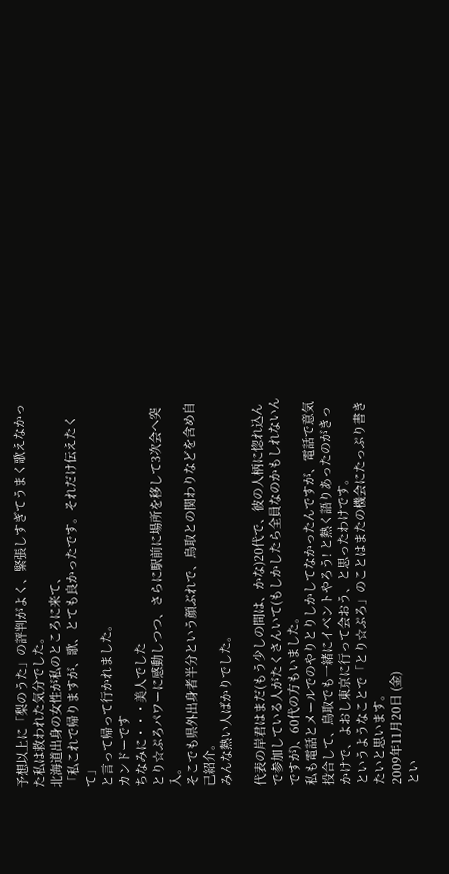予想以上に「梨のうた」の評判がよく、緊張しすぎてうまく歌えなかった私は救われた気分でした。
北海道出身の女性が私のところに来て、
「私これで帰りますが、歌、とても良かったです。それだけ伝えたくて」
と言って帰って行かれました。
カンドーです
ちなみに・・・美人でした
とり☆ぷろパワーに感動しつつ、さらに駅前に場所を移して3次会へ突入。
そこでも県外出身者半分という顔ぶれで、鳥取との関わりなどを含め自己紹介。
みんな熱い人ばかりでした。

代表の岸君はまだ(もう少しの間は、かな)20代で、彼の人柄に惚れ込んで参加している人がたくさんいて(もしかしたら全員なのかもしれないんですが)、60代の方もいました。
私も電話とメールでのやりとりしかしてなかったんですが、電話で意気投合して、鳥取でも一緒にイベントやろう! と熱く語りあったのがきっかけで、よおし東京に行って会おう、と思ったわけです。
というようなことで「とり☆ぷろ」のことはまたの機会にたっぷり書きたいと思います。
2009年11月20日 (金)
とい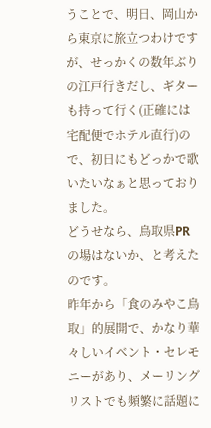うことで、明日、岡山から東京に旅立つわけですが、せっかくの数年ぶりの江戸行きだし、ギターも持って行く(正確には宅配便でホテル直行)ので、初日にもどっかで歌いたいなぁと思っておりました。
どうせなら、鳥取県PRの場はないか、と考えたのです。
昨年から「食のみやこ鳥取」的展開で、かなり華々しいイベント・セレモニーがあり、メーリングリストでも頻繁に話題に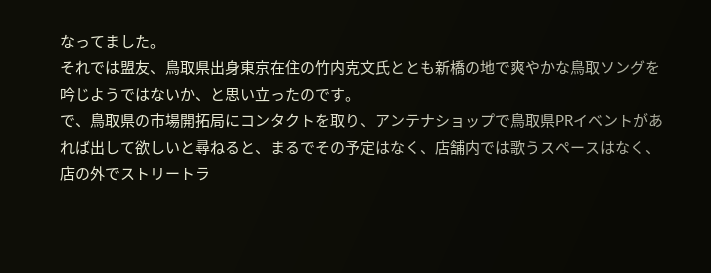なってました。
それでは盟友、鳥取県出身東京在住の竹内克文氏ととも新橋の地で爽やかな鳥取ソングを吟じようではないか、と思い立ったのです。
で、鳥取県の市場開拓局にコンタクトを取り、アンテナショップで鳥取県PRイベントがあれば出して欲しいと尋ねると、まるでその予定はなく、店舗内では歌うスペースはなく、店の外でストリートラ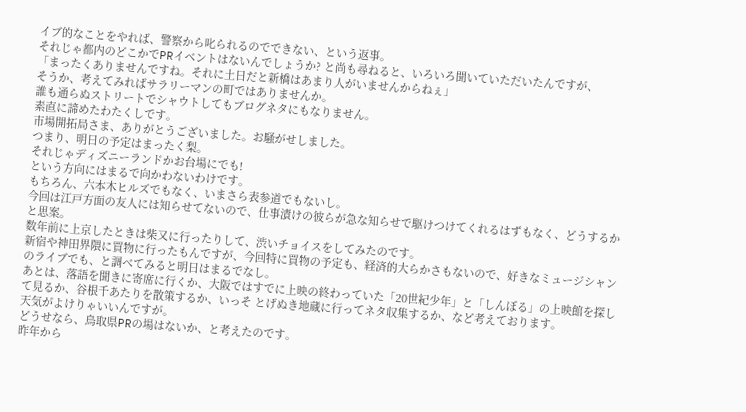イブ的なことをやれば、警察から叱られるのでできない、という返事。
それじゃ都内のどこかでPRイベントはないんでしょうか? と尚も尋ねると、いろいろ聞いていただいたんですが、
「まったくありませんですね。それに土日だと新橋はあまり人がいませんからねぇ」
そうか、考えてみればサラリーマンの町ではありませんか。
誰も通らぬストリートでシャウトしてもブログネタにもなりません。
素直に諦めたわたくしです。
市場開拓局さま、ありがとうございました。お騒がせしました。
つまり、明日の予定はまったく梨。
それじゃディズニーランドかお台場にでも!
という方向にはまるで向かわないわけです。
もちろん、六本木ヒルズでもなく、いまさら表参道でもないし。
今回は江戸方面の友人には知らせてないので、仕事漬けの彼らが急な知らせで駆けつけてくれるはずもなく、どうするかと思案。
数年前に上京したときは柴又に行ったりして、渋いチョイスをしてみたのです。
新宿や神田界隈に買物に行ったもんですが、今回特に買物の予定も、経済的大らかさもないので、好きなミュージシャンのライブでも、と調べてみると明日はまるでなし。
あとは、落語を聞きに寄席に行くか、大阪ではすでに上映の終わっていた「20世紀少年」と「しんぼる」の上映館を探して見るか、谷根千あたりを散策するか、いっそ とげぬき地蔵に行ってネタ収集するか、など考えております。
天気がよけりゃいいんですが。
どうせなら、鳥取県PRの場はないか、と考えたのです。
昨年から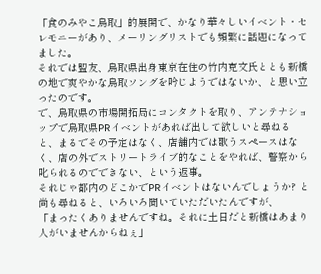「食のみやこ鳥取」的展開で、かなり華々しいイベント・セレモニーがあり、メーリングリストでも頻繁に話題になってました。
それでは盟友、鳥取県出身東京在住の竹内克文氏ととも新橋の地で爽やかな鳥取ソングを吟じようではないか、と思い立ったのです。
で、鳥取県の市場開拓局にコンタクトを取り、アンテナショップで鳥取県PRイベントがあれば出して欲しいと尋ねると、まるでその予定はなく、店舗内では歌うスペースはなく、店の外でストリートライブ的なことをやれば、警察から叱られるのでできない、という返事。
それじゃ都内のどこかでPRイベントはないんでしょうか? と尚も尋ねると、いろいろ聞いていただいたんですが、
「まったくありませんですね。それに土日だと新橋はあまり人がいませんからねぇ」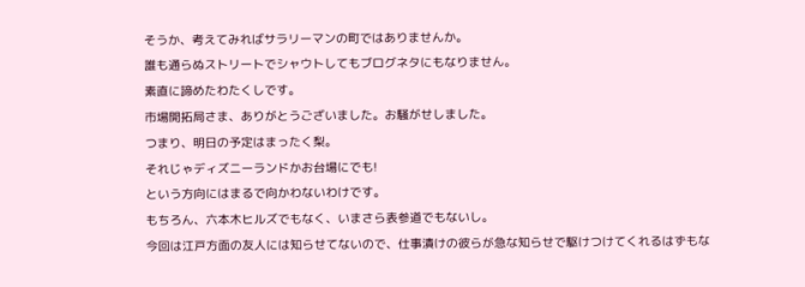そうか、考えてみればサラリーマンの町ではありませんか。
誰も通らぬストリートでシャウトしてもブログネタにもなりません。
素直に諦めたわたくしです。
市場開拓局さま、ありがとうございました。お騒がせしました。
つまり、明日の予定はまったく梨。
それじゃディズニーランドかお台場にでも!
という方向にはまるで向かわないわけです。
もちろん、六本木ヒルズでもなく、いまさら表参道でもないし。
今回は江戸方面の友人には知らせてないので、仕事漬けの彼らが急な知らせで駆けつけてくれるはずもな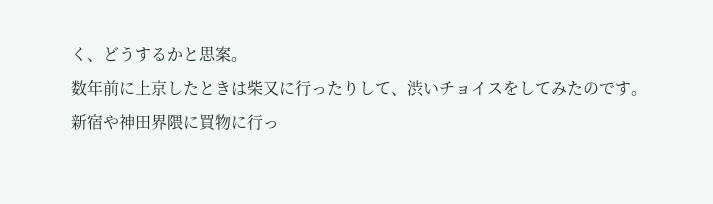く、どうするかと思案。
数年前に上京したときは柴又に行ったりして、渋いチョイスをしてみたのです。
新宿や神田界隈に買物に行っ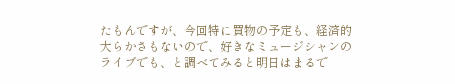たもんですが、今回特に買物の予定も、経済的大らかさもないので、好きなミュージシャンのライブでも、と調べてみると明日はまるで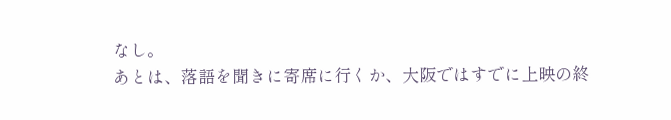なし。
あとは、落語を聞きに寄席に行くか、大阪ではすでに上映の終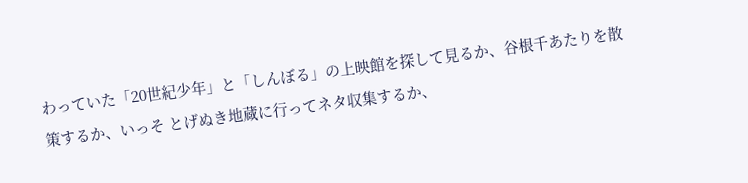わっていた「20世紀少年」と「しんぼる」の上映館を探して見るか、谷根千あたりを散策するか、いっそ とげぬき地蔵に行ってネタ収集するか、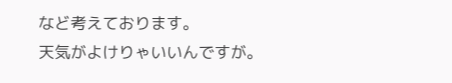など考えております。
天気がよけりゃいいんですが。